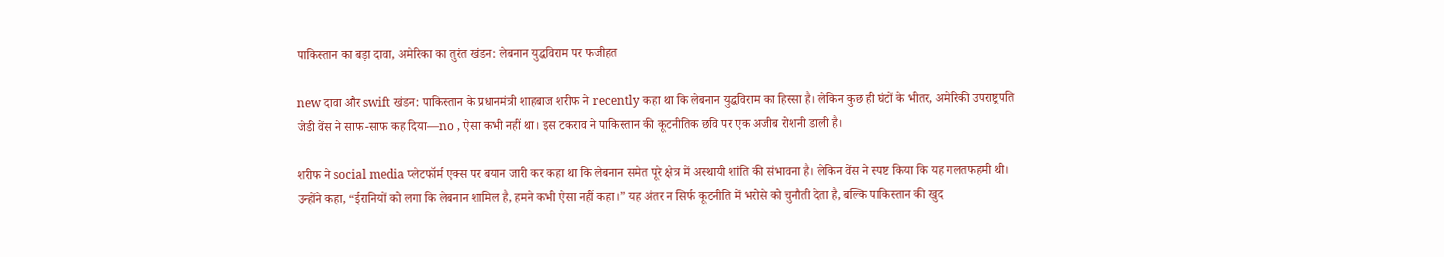पाकिस्तान का बड़ा दावा, अमेरिका का तुरंत खंडन: लेबनान युद्धविराम पर फजीहत

new दावा और swift खंडन: पाकिस्तान के प्रधानमंत्री शाहबाज शरीफ ने recently कहा था कि लेबनान युद्धविराम का हिस्सा है। लेकिन कुछ ही घंटों के भीतर, अमेरिकी उपराष्ट्रपति जेडी वेंस ने साफ-साफ कह दिया—no , ऐसा कभी नहीं था। इस टकराव ने पाकिस्तान की कूटनीतिक छवि पर एक अजीब रोशनी डाली है।

शरीफ ने social media प्लेटफॉर्म एक्स पर बयान जारी कर कहा था कि लेबनान समेत पूरे क्षेत्र में अस्थायी शांति की संभावना है। लेकिन वेंस ने स्पष्ट किया कि यह गलतफहमी थी। उन्होंने कहा, “ईरानियों को लगा कि लेबनान शामिल है, हमने कभी ऐसा नहीं कहा।” यह अंतर न सिर्फ कूटनीति में भरोसे को चुनौती देता है, बल्कि पाकिस्तान की खुद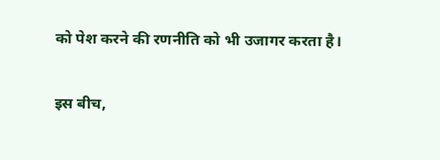को पेश करने की रणनीति को भी उजागर करता है।

इस बीच,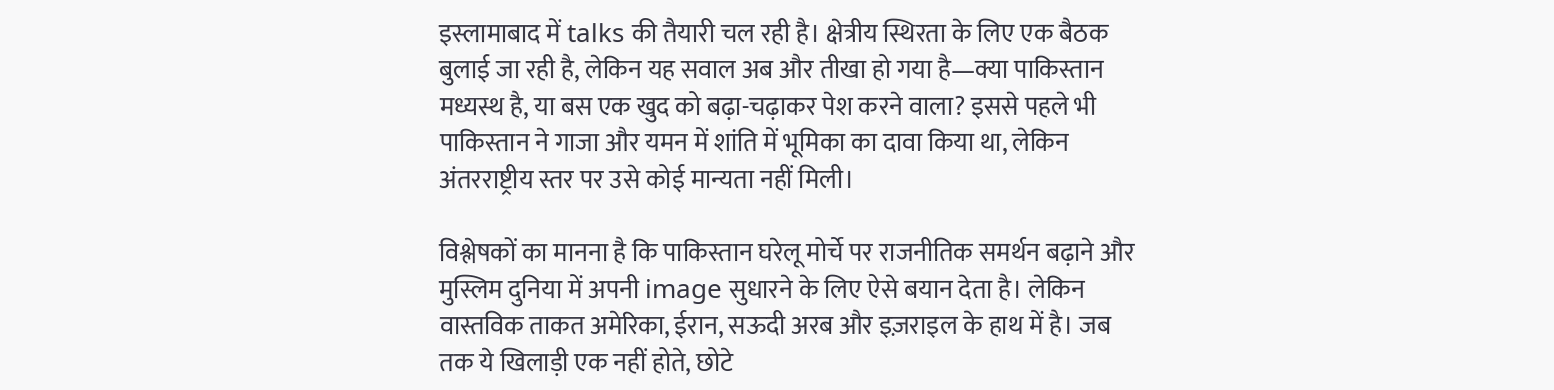इस्लामाबाद में talks की तैयारी चल रही है। क्षेत्रीय स्थिरता के लिए एक बैठक बुलाई जा रही है, लेकिन यह सवाल अब और तीखा हो गया है—क्या पाकिस्तान मध्यस्थ है, या बस एक खुद को बढ़ा-चढ़ाकर पेश करने वाला? इससे पहले भी पाकिस्तान ने गाजा और यमन में शांति में भूमिका का दावा किया था, लेकिन अंतरराष्ट्रीय स्तर पर उसे कोई मान्यता नहीं मिली।

विश्लेषकों का मानना है कि पाकिस्तान घरेलू मोर्चे पर राजनीतिक समर्थन बढ़ाने और मुस्लिम दुनिया में अपनी image सुधारने के लिए ऐसे बयान देता है। लेकिन वास्तविक ताकत अमेरिका, ईरान, सऊदी अरब और इज़राइल के हाथ में है। जब तक ये खिलाड़ी एक नहीं होते, छोटे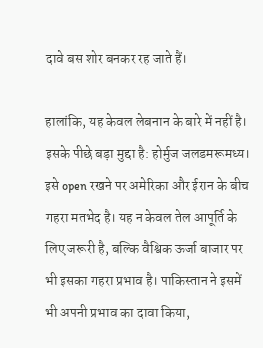दावे बस शोर बनकर रह जाते हैं।

हालांकि, यह केवल लेबनान के बारे में नहीं है। इसके पीछे बड़ा मुद्दा है: होर्मुज जलडमरूमध्य। इसे open रखने पर अमेरिका और ईरान के बीच गहरा मतभेद है। यह न केवल तेल आपूर्ति के लिए जरूरी है, बल्कि वैश्विक ऊर्जा बाजार पर भी इसका गहरा प्रभाव है। पाकिस्तान ने इसमें भी अपनी प्रभाव का दावा किया,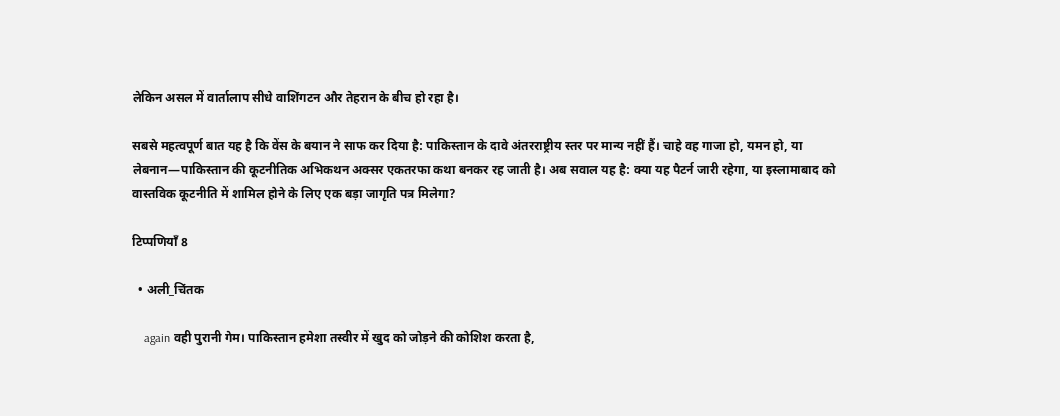लेकिन असल में वार्तालाप सीधे वाशिंगटन और तेहरान के बीच हो रहा है।

सबसे महत्वपूर्ण बात यह है कि वेंस के बयान ने साफ कर दिया है: पाकिस्तान के दावे अंतरराष्ट्रीय स्तर पर मान्य नहीं हैं। चाहे वह गाजा हो, यमन हो, या लेबनान—पाकिस्तान की कूटनीतिक अभिकथन अक्सर एकतरफा कथा बनकर रह जाती है। अब सवाल यह है: क्या यह पैटर्न जारी रहेगा, या इस्लामाबाद को वास्तविक कूटनीति में शामिल होने के लिए एक बड़ा जागृति पत्र मिलेगा?

टिप्पणियाँ 8

  • अली_चिंतक

    again वही पुरानी गेम। पाकिस्तान हमेशा तस्वीर में खुद को जोड़ने की कोशिश करता है,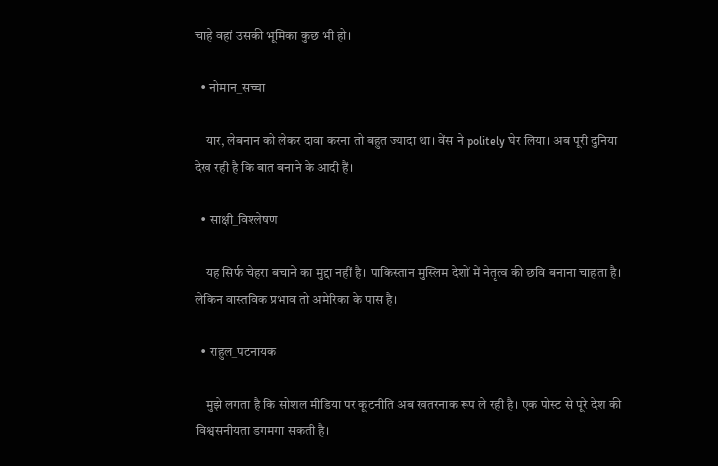चाहे वहां उसकी भूमिका कुछ भी हो।

  • नोमान_सच्चा

    यार, लेबनान को लेकर दावा करना तो बहुत ज्यादा था। वेंस ने politely घेर लिया। अब पूरी दुनिया देख रही है कि बात बनाने के आदी हैं।

  • साक्षी_विश्लेषण

    यह सिर्फ चेहरा बचाने का मुद्दा नहीं है। पाकिस्तान मुस्लिम देशों में नेतृत्व की छवि बनाना चाहता है। लेकिन वास्तविक प्रभाव तो अमेरिका के पास है।

  • राहुल_पटनायक

    मुझे लगता है कि सोशल मीडिया पर कूटनीति अब खतरनाक रूप ले रही है। एक पोस्ट से पूरे देश की विश्वसनीयता डगमगा सकती है।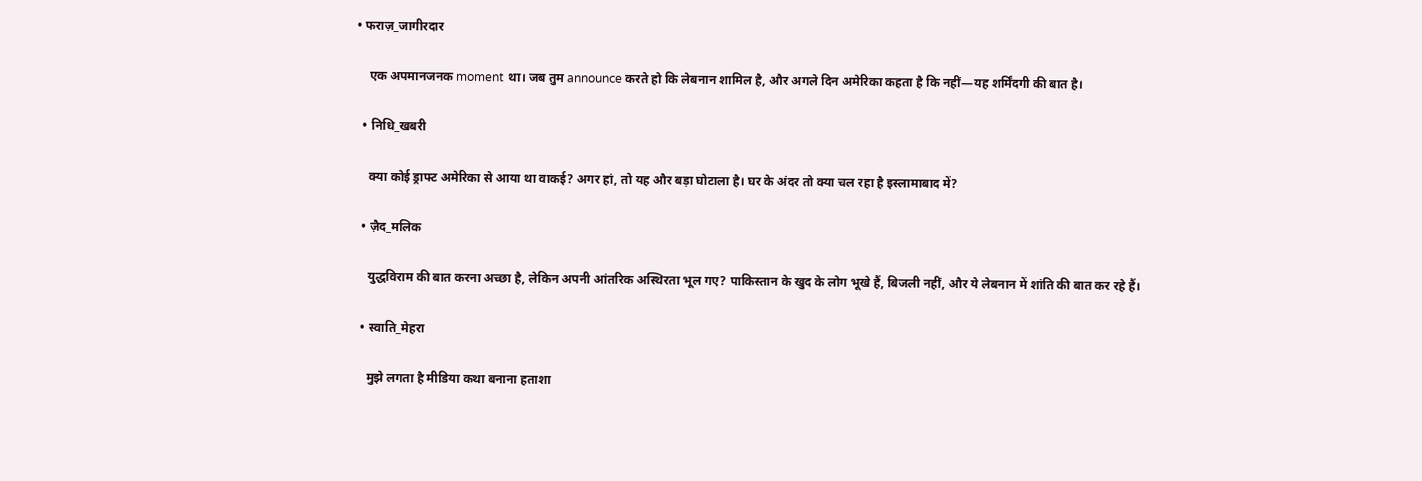• फराज़_जागीरदार

    एक अपमानजनक moment था। जब तुम announce करते हो कि लेबनान शामिल है, और अगले दिन अमेरिका कहता है कि नहीं—यह शर्मिंदगी की बात है।

  • निधि_खबरी

    क्या कोई ड्राफ्ट अमेरिका से आया था वाकई? अगर हां, तो यह और बड़ा घोटाला है। घर के अंदर तो क्या चल रहा है इस्लामाबाद में?

  • ज़ैद_मलिक

    युद्धविराम की बात करना अच्छा है, लेकिन अपनी आंतरिक अस्थिरता भूल गए? पाकिस्तान के खुद के लोग भूखे हैं, बिजली नहीं, और ये लेबनान में शांति की बात कर रहे हैं।

  • स्वाति_मेहरा

    मुझे लगता है मीडिया कथा बनाना हताशा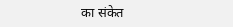का संकेत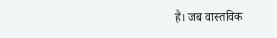है। जब वास्तविक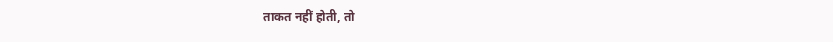ताकत नहीं होती, तो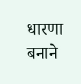धारणा बनाने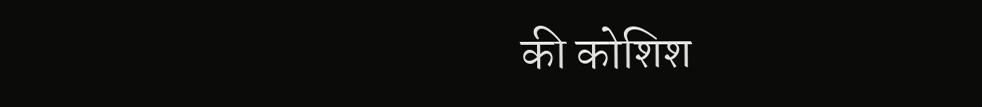की कोशिश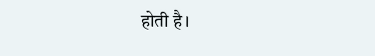होती है।